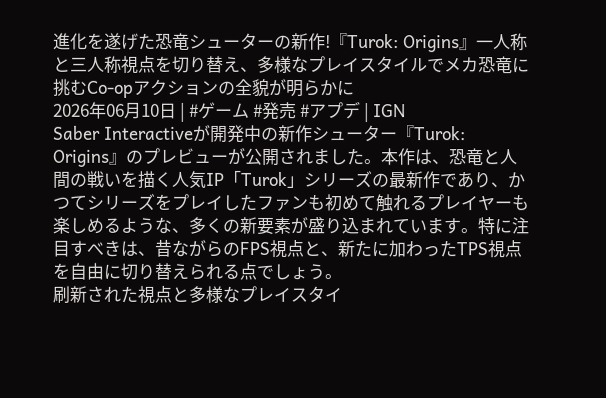進化を遂げた恐竜シューターの新作!『Turok: Origins』一人称と三人称視点を切り替え、多様なプレイスタイルでメカ恐竜に挑むCo-opアクションの全貌が明らかに
2026年06月10日 | #ゲーム #発売 #アプデ | IGN
Saber Interactiveが開発中の新作シューター『Turok: Origins』のプレビューが公開されました。本作は、恐竜と人間の戦いを描く人気IP「Turok」シリーズの最新作であり、かつてシリーズをプレイしたファンも初めて触れるプレイヤーも楽しめるような、多くの新要素が盛り込まれています。特に注目すべきは、昔ながらのFPS視点と、新たに加わったTPS視点を自由に切り替えられる点でしょう。
刷新された視点と多様なプレイスタイ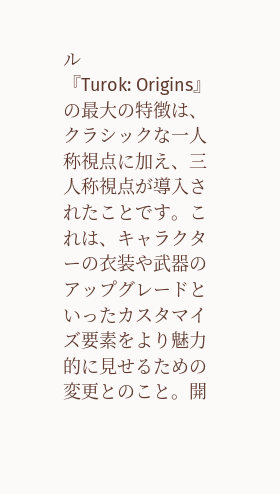ル
『Turok: Origins』の最大の特徴は、クラシックな一人称視点に加え、三人称視点が導入されたことです。これは、キャラクターの衣装や武器のアップグレードといったカスタマイズ要素をより魅力的に見せるための変更とのこと。開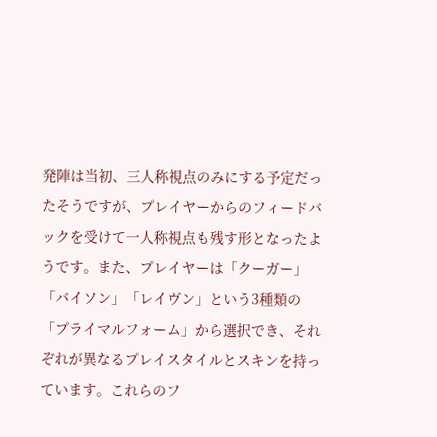発陣は当初、三人称視点のみにする予定だったそうですが、プレイヤーからのフィードバックを受けて一人称視点も残す形となったようです。また、プレイヤーは「クーガー」「バイソン」「レイヴン」という3種類の「プライマルフォーム」から選択でき、それぞれが異なるプレイスタイルとスキンを持っています。これらのフ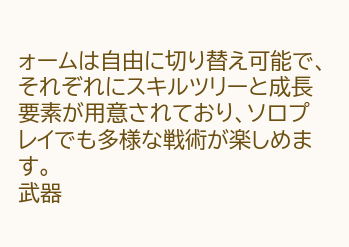ォームは自由に切り替え可能で、それぞれにスキルツリーと成長要素が用意されており、ソロプレイでも多様な戦術が楽しめます。
武器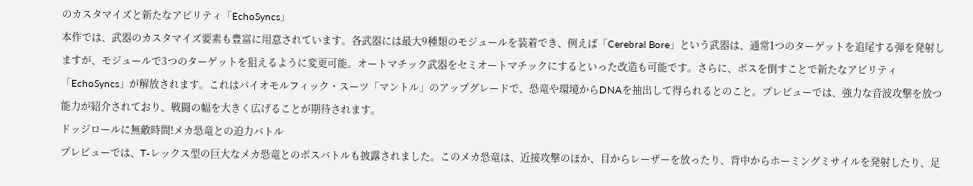のカスタマイズと新たなアビリティ「EchoSyncs」
本作では、武器のカスタマイズ要素も豊富に用意されています。各武器には最大9種類のモジュールを装着でき、例えば「Cerebral Bore」という武器は、通常1つのターゲットを追尾する弾を発射しますが、モジュールで3つのターゲットを狙えるように変更可能。オートマチック武器をセミオートマチックにするといった改造も可能です。さらに、ボスを倒すことで新たなアビリティ「EchoSyncs」が解放されます。これはバイオモルフィック・スーツ「マントル」のアップグレードで、恐竜や環境からDNAを抽出して得られるとのこと。プレビューでは、強力な音波攻撃を放つ能力が紹介されており、戦闘の幅を大きく広げることが期待されます。
ドッジロールに無敵時間!メカ恐竜との迫力バトル
プレビューでは、T-レックス型の巨大なメカ恐竜とのボスバトルも披露されました。このメカ恐竜は、近接攻撃のほか、目からレーザーを放ったり、背中からホーミングミサイルを発射したり、足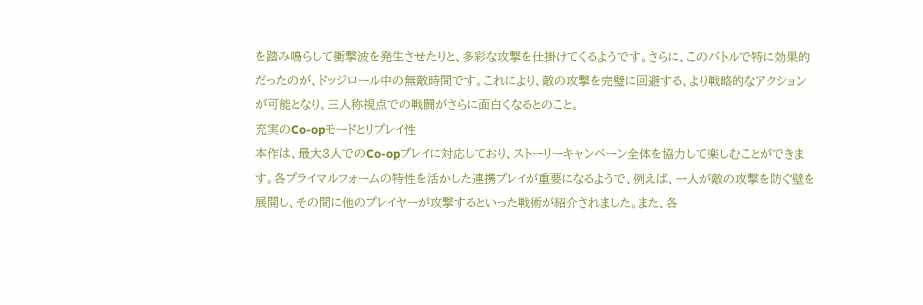を踏み鳴らして衝撃波を発生させたりと、多彩な攻撃を仕掛けてくるようです。さらに、このバトルで特に効果的だったのが、ドッジロール中の無敵時間です。これにより、敵の攻撃を完璧に回避する、より戦略的なアクションが可能となり、三人称視点での戦闘がさらに面白くなるとのこと。
充実のCo-opモードとリプレイ性
本作は、最大3人でのCo-opプレイに対応しており、ストーリーキャンペーン全体を協力して楽しむことができます。各プライマルフォームの特性を活かした連携プレイが重要になるようで、例えば、一人が敵の攻撃を防ぐ壁を展開し、その間に他のプレイヤーが攻撃するといった戦術が紹介されました。また、各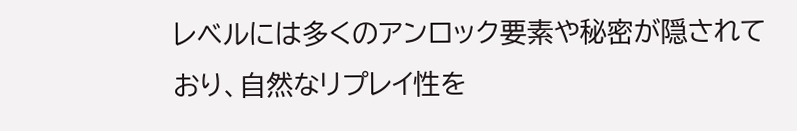レベルには多くのアンロック要素や秘密が隠されており、自然なリプレイ性を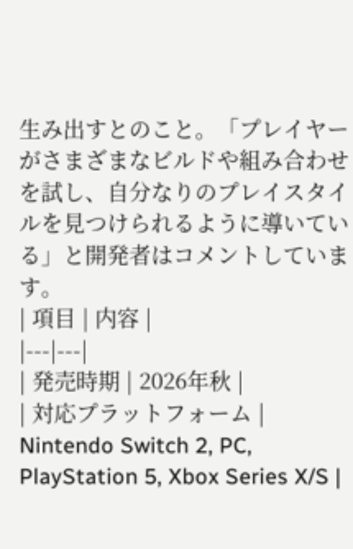生み出すとのこと。「プレイヤーがさまざまなビルドや組み合わせを試し、自分なりのプレイスタイルを見つけられるように導いている」と開発者はコメントしています。
| 項目 | 内容 |
|---|---|
| 発売時期 | 2026年秋 |
| 対応プラットフォーム | Nintendo Switch 2, PC, PlayStation 5, Xbox Series X/S |